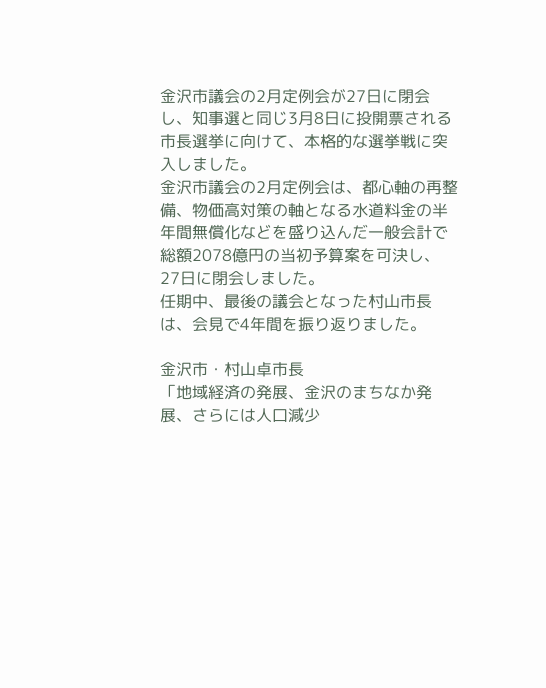金沢市議会の2月定例会が27日に閉会し、知事選と同じ3月8日に投開票される市長選挙に向けて、本格的な選挙戦に突入しました。
金沢市議会の2月定例会は、都心軸の再整備、物価高対策の軸となる水道料金の半年間無償化などを盛り込んだ一般会計で総額2078億円の当初予算案を可決し、27日に閉会しました。
任期中、最後の議会となった村山市長は、会見で4年間を振り返りました。

金沢市・村山卓市長
「地域経済の発展、金沢のまちなか発展、さらには人口減少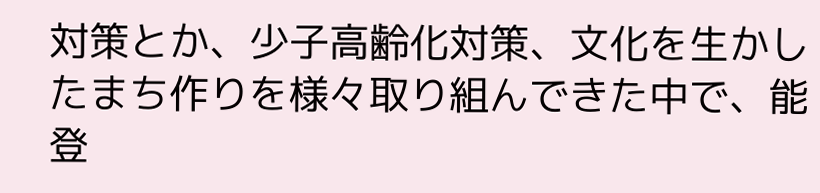対策とか、少子高齢化対策、文化を生かしたまち作りを様々取り組んできた中で、能登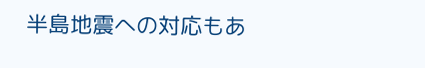半島地震への対応もあ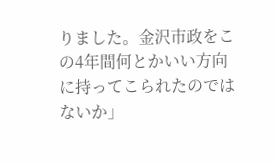りました。金沢市政をこの4年間何とかいい方向に持ってこられたのではないか」